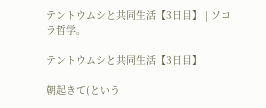テントウムシと共同生活【3日目】 | ソコラ哲学。

テントウムシと共同生活【3日目】

朝起きて(という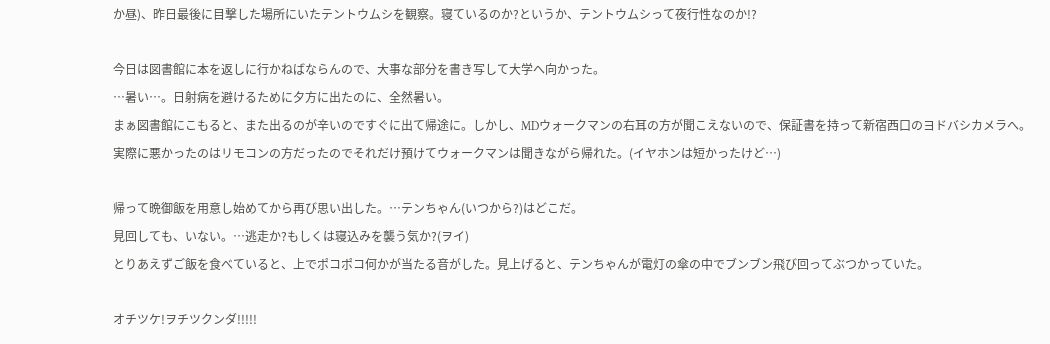か昼)、昨日最後に目撃した場所にいたテントウムシを観察。寝ているのか?というか、テントウムシって夜行性なのか!?

今日は図書館に本を返しに行かねばならんので、大事な部分を書き写して大学へ向かった。
…暑い…。日射病を避けるために夕方に出たのに、全然暑い。
まぁ図書館にこもると、また出るのが辛いのですぐに出て帰途に。しかし、MDウォークマンの右耳の方が聞こえないので、保証書を持って新宿西口のヨドバシカメラへ。
実際に悪かったのはリモコンの方だったのでそれだけ預けてウォークマンは聞きながら帰れた。(イヤホンは短かったけど…)

帰って晩御飯を用意し始めてから再び思い出した。…テンちゃん(いつから?)はどこだ。
見回しても、いない。…逃走か?もしくは寝込みを襲う気か?(ヲイ)
とりあえずご飯を食べていると、上でポコポコ何かが当たる音がした。見上げると、テンちゃんが電灯の傘の中でブンブン飛び回ってぶつかっていた。

オチツケ!ヲチツクンダ!!!!!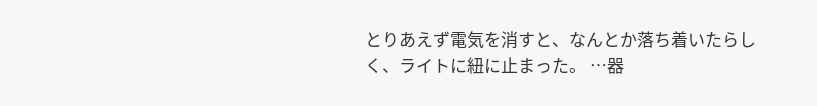とりあえず電気を消すと、なんとか落ち着いたらしく、ライトに紐に止まった。 …器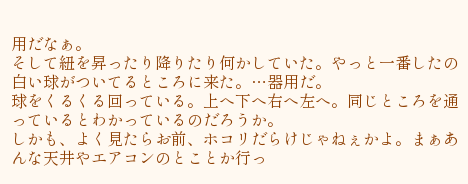用だなぁ。
そして紐を昇ったり降りたり何かしていた。やっと一番したの白い球がついてるところに来た。…器用だ。
球をくるくる回っている。上へ下へ右へ左へ。同じところを通っているとわかっているのだろうか。
しかも、よく見たらお前、ホコリだらけじゃねぇかよ。まぁあんな天井やエアコンのとことか行っ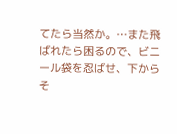てたら当然か。…また飛ばれたら困るので、ビニール袋を忍ばせ、下からそ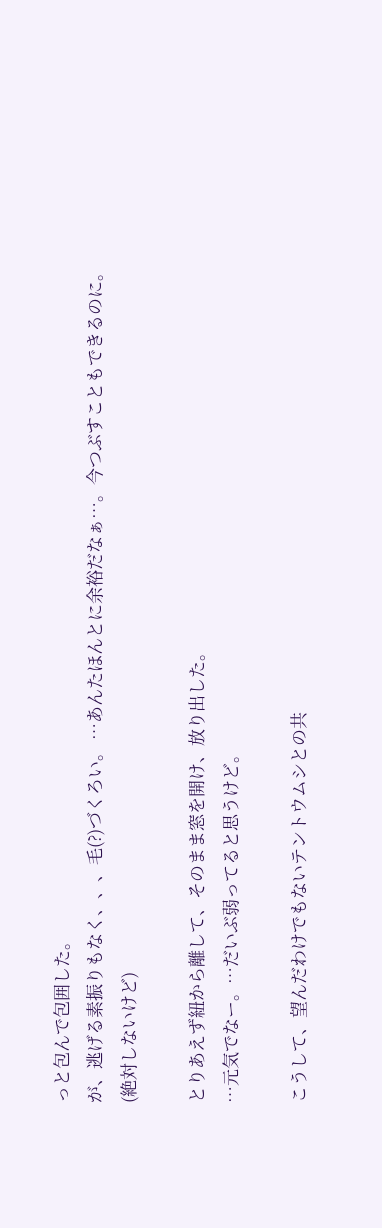っと包んで包囲した。
が、逃げる素振りもなく、、、毛(?)づくろい。 …あんたほんとに余裕だなぁ…。今つぶすこともできるのに。(絶対しないけど)

とりあえず紐から離して、そのまま窓を開け、放り出した。
…元気でなー。…だいぶ弱ってると思うけど。

こうして、望んだわけでもないテントウムシとの共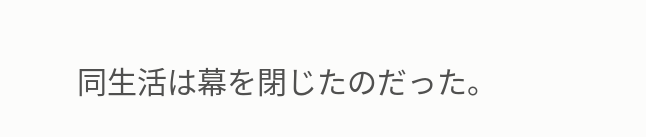同生活は幕を閉じたのだった。